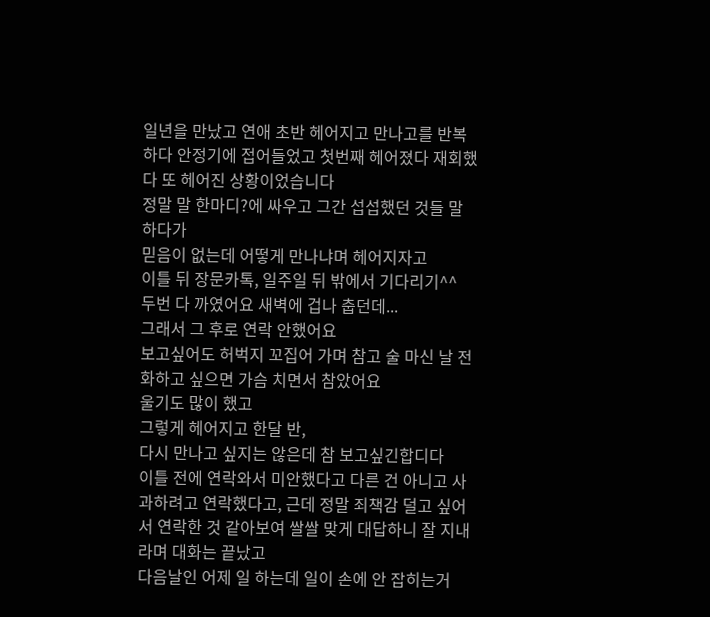일년을 만났고 연애 초반 헤어지고 만나고를 반복하다 안정기에 접어들었고 첫번째 헤어졌다 재회했다 또 헤어진 상황이었습니다
정말 말 한마디?에 싸우고 그간 섭섭했던 것들 말하다가
믿음이 없는데 어떻게 만나냐며 헤어지자고
이틀 뒤 장문카톡, 일주일 뒤 밖에서 기다리기^^
두번 다 까였어요 새벽에 겁나 춥던데...
그래서 그 후로 연락 안했어요
보고싶어도 허벅지 꼬집어 가며 참고 술 마신 날 전화하고 싶으면 가슴 치면서 참았어요
울기도 많이 했고
그렇게 헤어지고 한달 반,
다시 만나고 싶지는 않은데 참 보고싶긴합디다
이틀 전에 연락와서 미안했다고 다른 건 아니고 사과하려고 연락했다고, 근데 정말 죄책감 덜고 싶어서 연락한 것 같아보여 쌀쌀 맞게 대답하니 잘 지내라며 대화는 끝났고
다음날인 어제 일 하는데 일이 손에 안 잡히는거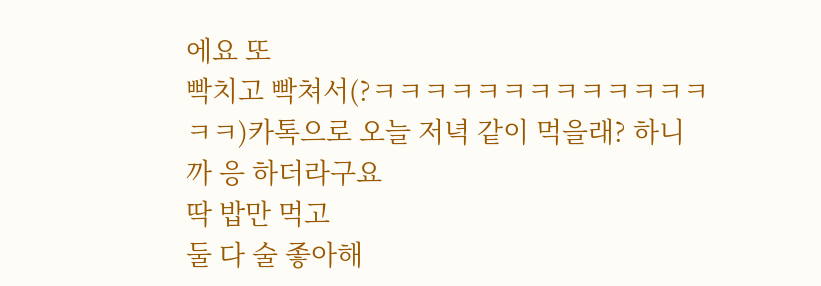에요 또
빡치고 빡쳐서(?ㅋㅋㅋㅋㅋㅋㅋㅋㅋㅋㅋㅋㅋㅋㅋ)카톡으로 오늘 저녁 같이 먹을래? 하니까 응 하더라구요
딱 밥만 먹고
둘 다 술 좋아해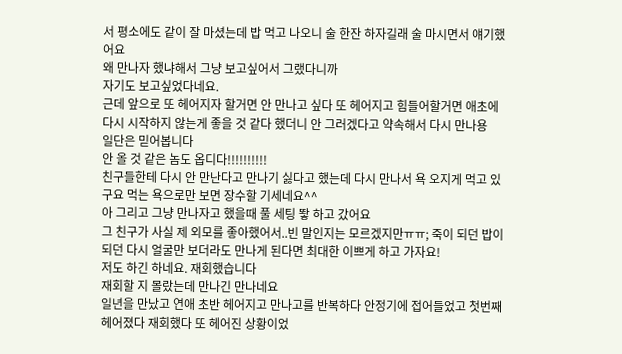서 평소에도 같이 잘 마셨는데 밥 먹고 나오니 술 한잔 하자길래 술 마시면서 얘기했어요
왜 만나자 했냐해서 그냥 보고싶어서 그랬다니까
자기도 보고싶었다네요.
근데 앞으로 또 헤어지자 할거면 안 만나고 싶다 또 헤어지고 힘들어할거면 애초에 다시 시작하지 않는게 좋을 것 같다 했더니 안 그러겠다고 약속해서 다시 만나용
일단은 믿어봅니다
안 올 것 같은 놈도 옵디다!!!!!!!!!!
친구들한테 다시 안 만난다고 만나기 싫다고 했는데 다시 만나서 욕 오지게 먹고 있구요 먹는 욕으로만 보면 장수할 기세네요^^
아 그리고 그냥 만나자고 했을때 풀 세팅 뙇 하고 갔어요
그 친구가 사실 제 외모를 좋아했어서..빈 말인지는 모르겠지만ㅠㅠ; 죽이 되던 밥이 되던 다시 얼굴만 보더라도 만나게 된다면 최대한 이쁘게 하고 가자요!
저도 하긴 하네요. 재회했습니다
재회할 지 몰랐는데 만나긴 만나네요
일년을 만났고 연애 초반 헤어지고 만나고를 반복하다 안정기에 접어들었고 첫번째 헤어졌다 재회했다 또 헤어진 상황이었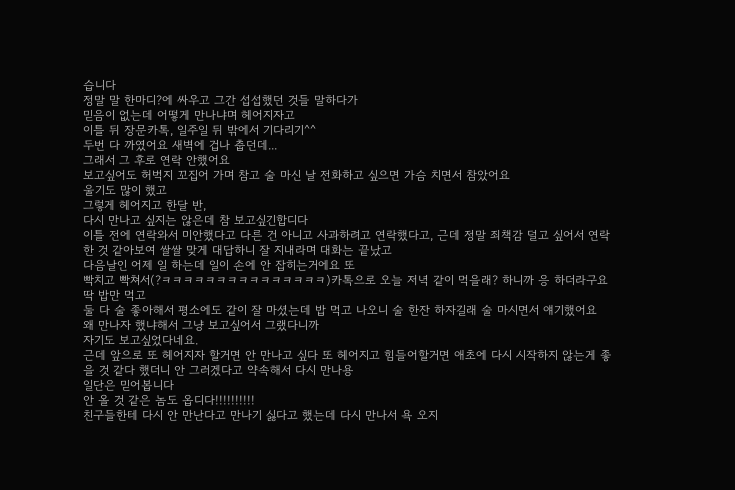습니다
정말 말 한마디?에 싸우고 그간 섭섭했던 것들 말하다가
믿음이 없는데 어떻게 만나냐며 헤어지자고
이틀 뒤 장문카톡, 일주일 뒤 밖에서 기다리기^^
두번 다 까였어요 새벽에 겁나 춥던데...
그래서 그 후로 연락 안했어요
보고싶어도 허벅지 꼬집어 가며 참고 술 마신 날 전화하고 싶으면 가슴 치면서 참았어요
울기도 많이 했고
그렇게 헤어지고 한달 반,
다시 만나고 싶지는 않은데 참 보고싶긴합디다
이틀 전에 연락와서 미안했다고 다른 건 아니고 사과하려고 연락했다고, 근데 정말 죄책감 덜고 싶어서 연락한 것 같아보여 쌀쌀 맞게 대답하니 잘 지내라며 대화는 끝났고
다음날인 어제 일 하는데 일이 손에 안 잡히는거에요 또
빡치고 빡쳐서(?ㅋㅋㅋㅋㅋㅋㅋㅋㅋㅋㅋㅋㅋㅋㅋ)카톡으로 오늘 저녁 같이 먹을래? 하니까 응 하더라구요
딱 밥만 먹고
둘 다 술 좋아해서 평소에도 같이 잘 마셨는데 밥 먹고 나오니 술 한잔 하자길래 술 마시면서 얘기했어요
왜 만나자 했냐해서 그냥 보고싶어서 그랬다니까
자기도 보고싶었다네요.
근데 앞으로 또 헤어지자 할거면 안 만나고 싶다 또 헤어지고 힘들어할거면 애초에 다시 시작하지 않는게 좋을 것 같다 했더니 안 그러겠다고 약속해서 다시 만나용
일단은 믿어봅니다
안 올 것 같은 놈도 옵디다!!!!!!!!!!
친구들한테 다시 안 만난다고 만나기 싫다고 했는데 다시 만나서 욕 오지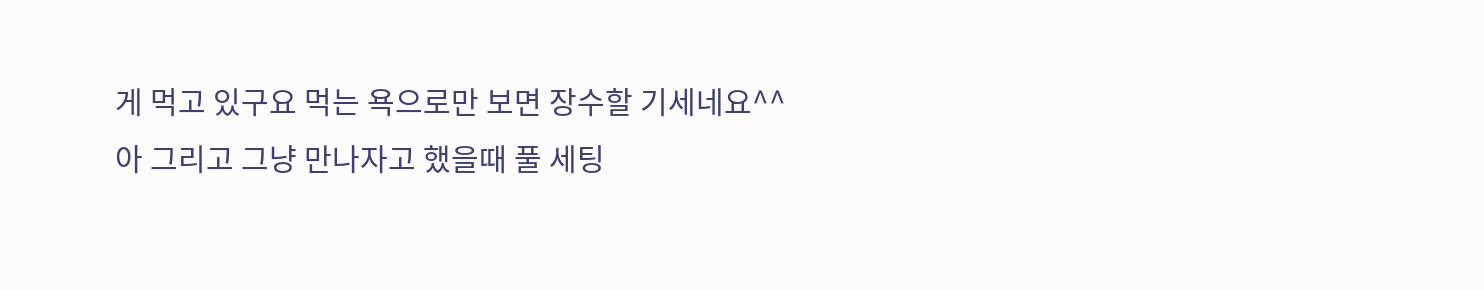게 먹고 있구요 먹는 욕으로만 보면 장수할 기세네요^^
아 그리고 그냥 만나자고 했을때 풀 세팅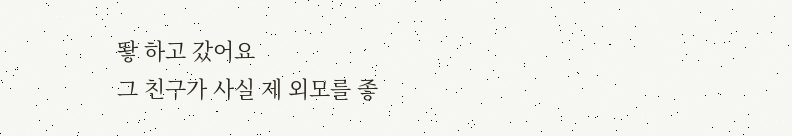뙇 하고 갔어요
그 친구가 사실 제 외모를 좋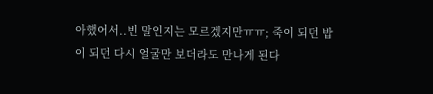아했어서..빈 말인지는 모르겠지만ㅠㅠ; 죽이 되던 밥이 되던 다시 얼굴만 보더라도 만나게 된다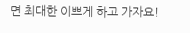면 최대한 이쁘게 하고 가자요!